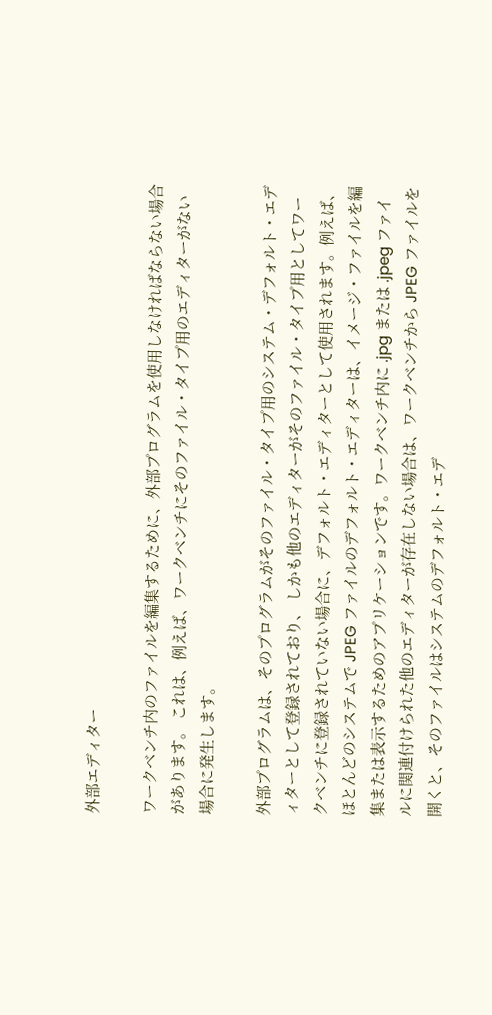外部エディター

ワークベンチ内のファイルを編集するために、外部プログラムを使用しなければならない場合があります。 これは、例えば、ワークベンチにそのファイル・タイプ用のエディターがない場合に発生します。

外部プログラムは、そのプログラムがそのファイル・タイプ用のシステム・デフォルト・エディターとして登録されており、 しかも他のエディターがそのファイル・タイプ用としてワークベンチに登録されていない場合に、デフォルト・エディターとして使用されます。例えば、ほとんどのシステムで JPEG ファイルのデフォルト・エディターは、イメージ・ファイルを編集または表示するためのアプリケーションです。ワークベンチ内に .jpg または .jpeg ファイルに関連付けられた他のエディターが存在しない場合は、ワークベンチから JPEG ファイルを開くと、そのファイルはシステムのデフォルト・エデ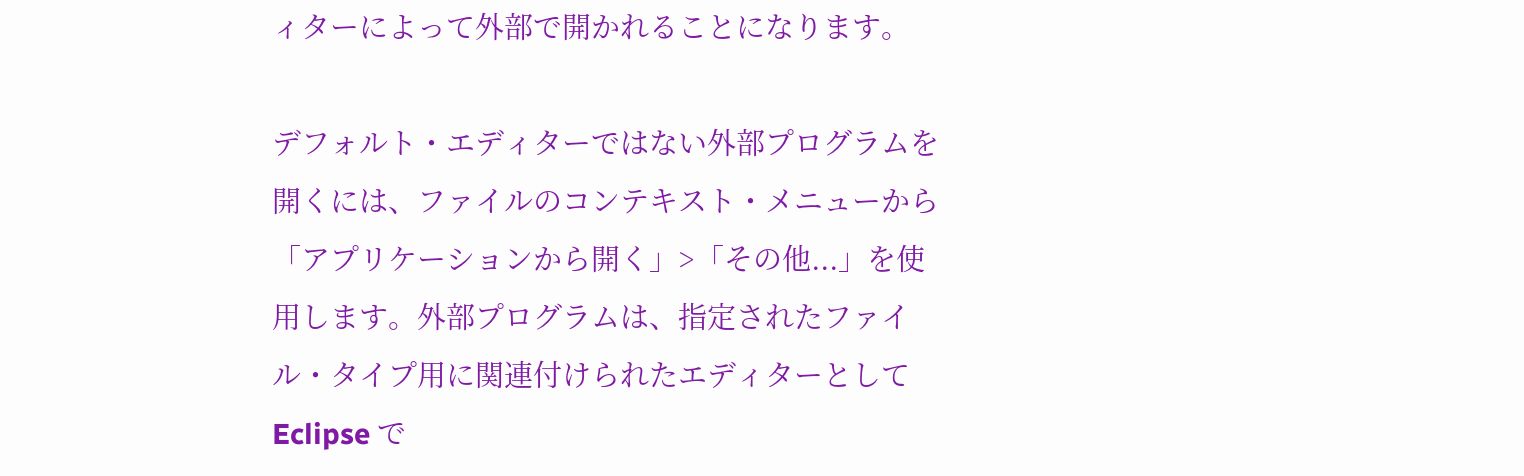ィターによって外部で開かれることになります。

デフォルト・エディターではない外部プログラムを開くには、ファイルのコンテキスト・メニューから「アプリケーションから開く」>「その他...」を使用します。外部プログラムは、指定されたファイル・タイプ用に関連付けられたエディターとして Eclipse で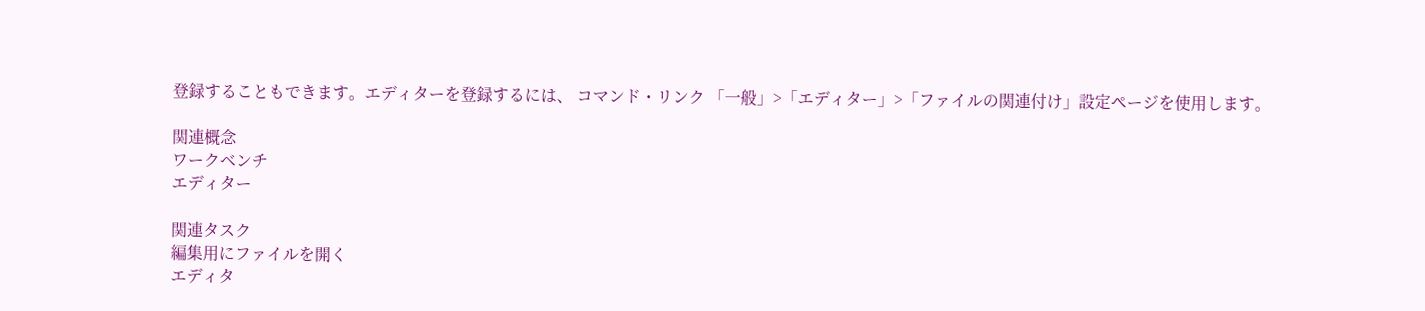登録することもできます。エディターを登録するには、 コマンド・リンク 「一般」>「エディター」>「ファイルの関連付け」設定ページを使用します。

関連概念
ワークベンチ
エディター

関連タスク
編集用にファイルを開く
エディタ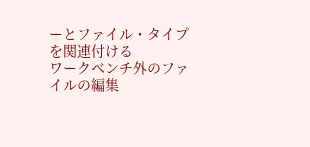ーとファイル・タイプを関連付ける
ワークベンチ外のファイルの編集